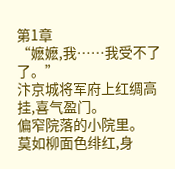第1章
“嬷嬷,我……我受不了了。”
汴京城将军府上红绸高挂,喜气盈门。
偏窄院落的小院里。
莫如柳面色绯红,身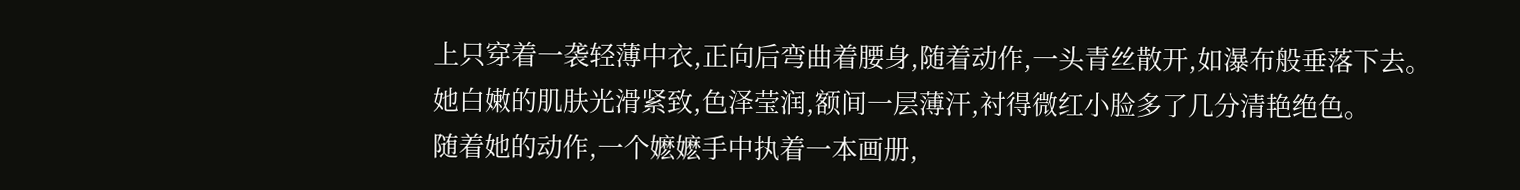上只穿着一袭轻薄中衣,正向后弯曲着腰身,随着动作,一头青丝散开,如瀑布般垂落下去。
她白嫩的肌肤光滑紧致,色泽莹润,额间一层薄汗,衬得微红小脸多了几分清艳绝色。
随着她的动作,一个嬷嬷手中执着一本画册,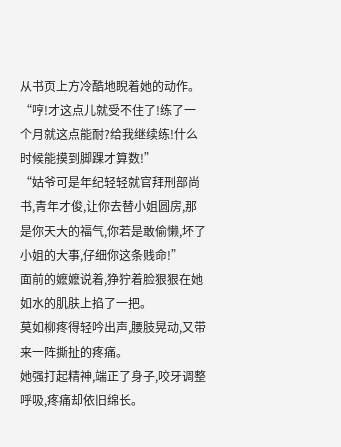从书页上方冷酷地睨着她的动作。
“哼!才这点儿就受不住了!练了一个月就这点能耐?给我继续练!什么时候能摸到脚踝才算数!”
“姑爷可是年纪轻轻就官拜刑部尚书,青年才俊,让你去替小姐圆房,那是你天大的福气,你若是敢偷懒,坏了小姐的大事,仔细你这条贱命!”
面前的嬷嬷说着,狰狞着脸狠狠在她如水的肌肤上掐了一把。
莫如柳疼得轻吟出声,腰肢晃动,又带来一阵撕扯的疼痛。
她强打起精神,端正了身子,咬牙调整呼吸,疼痛却依旧绵长。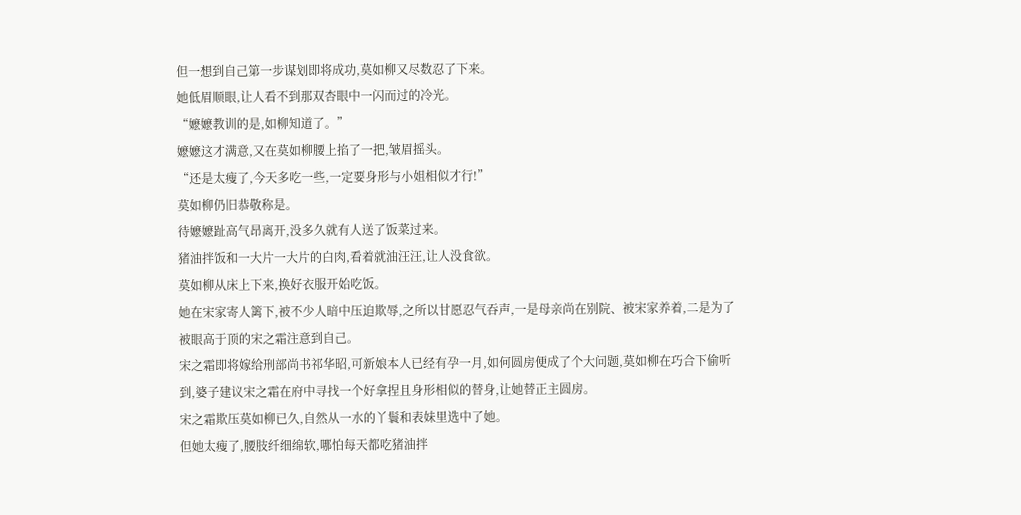但一想到自己第一步谋划即将成功,莫如柳又尽数忍了下来。
她低眉顺眼,让人看不到那双杏眼中一闪而过的冷光。
“嬷嬷教训的是,如柳知道了。”
嬷嬷这才满意,又在莫如柳腰上掐了一把,皱眉摇头。
“还是太瘦了,今天多吃一些,一定要身形与小姐相似才行!”
莫如柳仍旧恭敬称是。
待嬷嬷趾高气昂离开,没多久就有人送了饭菜过来。
猪油拌饭和一大片一大片的白肉,看着就油汪汪,让人没食欲。
莫如柳从床上下来,换好衣服开始吃饭。
她在宋家寄人篱下,被不少人暗中压迫欺辱,之所以甘愿忍气吞声,一是母亲尚在别院、被宋家养着,二是为了被眼高于顶的宋之霜注意到自己。
宋之霜即将嫁给刑部尚书祁华昭,可新娘本人已经有孕一月,如何圆房便成了个大问题,莫如柳在巧合下偷听到,婆子建议宋之霜在府中寻找一个好拿捏且身形相似的替身,让她替正主圆房。
宋之霜欺压莫如柳已久,自然从一水的丫鬟和表妹里选中了她。
但她太瘦了,腰肢纤细绵软,哪怕每天都吃猪油拌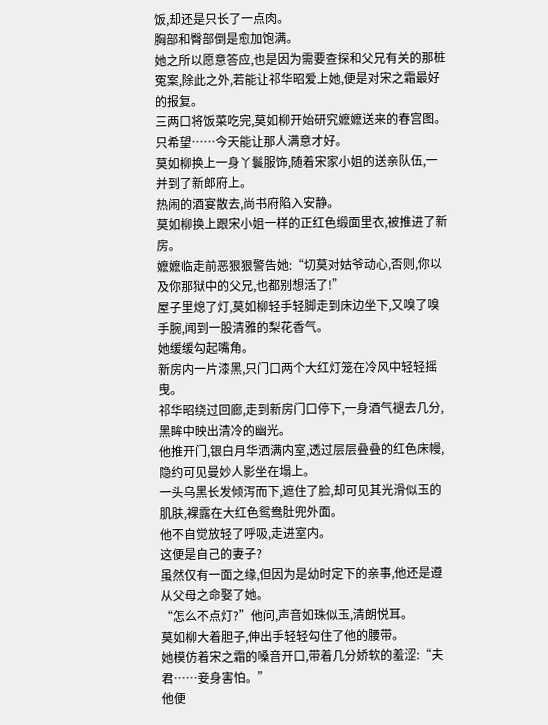饭,却还是只长了一点肉。
胸部和臀部倒是愈加饱满。
她之所以愿意答应,也是因为需要查探和父兄有关的那桩冤案,除此之外,若能让祁华昭爱上她,便是对宋之霜最好的报复。
三两口将饭菜吃完,莫如柳开始研究嬷嬷送来的春宫图。
只希望……今天能让那人满意才好。
莫如柳换上一身丫鬟服饰,随着宋家小姐的送亲队伍,一并到了新郎府上。
热闹的酒宴散去,尚书府陷入安静。
莫如柳换上跟宋小姐一样的正红色缎面里衣,被推进了新房。
嬷嬷临走前恶狠狠警告她:“切莫对姑爷动心,否则,你以及你那狱中的父兄,也都别想活了!”
屋子里熄了灯,莫如柳轻手轻脚走到床边坐下,又嗅了嗅手腕,闻到一股清雅的梨花香气。
她缓缓勾起嘴角。
新房内一片漆黑,只门口两个大红灯笼在冷风中轻轻摇曳。
祁华昭绕过回廊,走到新房门口停下,一身酒气褪去几分,黑眸中映出清冷的幽光。
他推开门,银白月华洒满内室,透过层层叠叠的红色床幔,隐约可见曼妙人影坐在塌上。
一头乌黑长发倾泻而下,遮住了脸,却可见其光滑似玉的肌肤,裸露在大红色鸳鸯肚兜外面。
他不自觉放轻了呼吸,走进室内。
这便是自己的妻子?
虽然仅有一面之缘,但因为是幼时定下的亲事,他还是遵从父母之命娶了她。
“怎么不点灯?”他问,声音如珠似玉,清朗悦耳。
莫如柳大着胆子,伸出手轻轻勾住了他的腰带。
她模仿着宋之霜的嗓音开口,带着几分娇软的羞涩:“夫君……妾身害怕。”
他便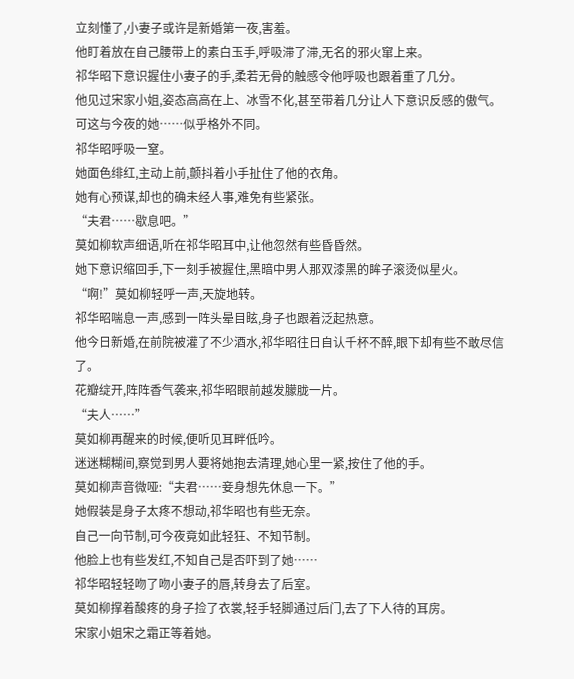立刻懂了,小妻子或许是新婚第一夜,害羞。
他盯着放在自己腰带上的素白玉手,呼吸滞了滞,无名的邪火窜上来。
祁华昭下意识握住小妻子的手,柔若无骨的触感令他呼吸也跟着重了几分。
他见过宋家小姐,姿态高高在上、冰雪不化,甚至带着几分让人下意识反感的傲气。
可这与今夜的她……似乎格外不同。
祁华昭呼吸一窒。
她面色绯红,主动上前,颤抖着小手扯住了他的衣角。
她有心预谋,却也的确未经人事,难免有些紧张。
“夫君……歇息吧。”
莫如柳软声细语,听在祁华昭耳中,让他忽然有些昏昏然。
她下意识缩回手,下一刻手被握住,黑暗中男人那双漆黑的眸子滚烫似星火。
“啊!”莫如柳轻呼一声,天旋地转。
祁华昭喘息一声,感到一阵头晕目眩,身子也跟着泛起热意。
他今日新婚,在前院被灌了不少酒水,祁华昭往日自认千杯不醉,眼下却有些不敢尽信了。
花瓣绽开,阵阵香气袭来,祁华昭眼前越发朦胧一片。
“夫人……”
莫如柳再醒来的时候,便听见耳畔低吟。
迷迷糊糊间,察觉到男人要将她抱去清理,她心里一紧,按住了他的手。
莫如柳声音微哑:“夫君……妾身想先休息一下。”
她假装是身子太疼不想动,祁华昭也有些无奈。
自己一向节制,可今夜竟如此轻狂、不知节制。
他脸上也有些发红,不知自己是否吓到了她……
祁华昭轻轻吻了吻小妻子的唇,转身去了后室。
莫如柳撑着酸疼的身子捡了衣裳,轻手轻脚通过后门,去了下人待的耳房。
宋家小姐宋之霜正等着她。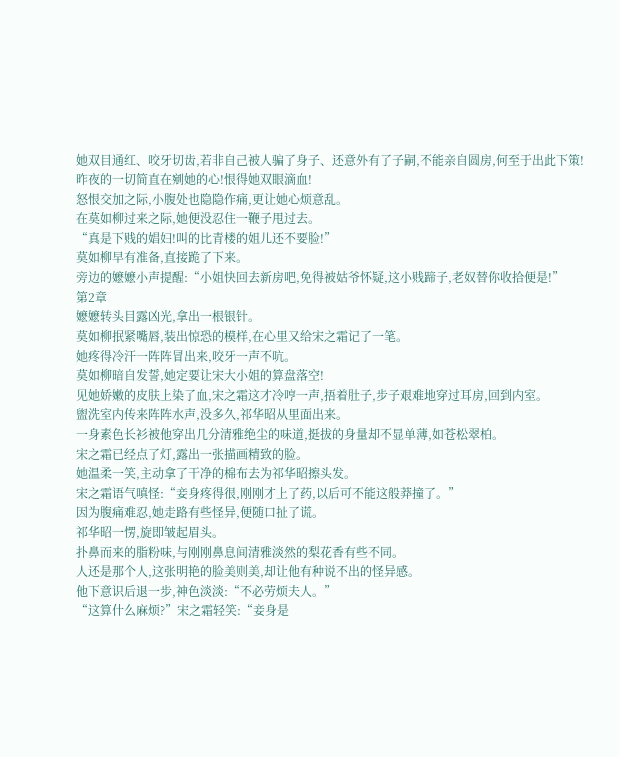她双目通红、咬牙切齿,若非自己被人骗了身子、还意外有了子嗣,不能亲自圆房,何至于出此下策!
昨夜的一切简直在剜她的心!恨得她双眼滴血!
怒恨交加之际,小腹处也隐隐作痛,更让她心烦意乱。
在莫如柳过来之际,她便没忍住一鞭子甩过去。
“真是下贱的娼妇!叫的比青楼的姐儿还不要脸!”
莫如柳早有准备,直接跪了下来。
旁边的嬷嬷小声提醒:“小姐快回去新房吧,免得被姑爷怀疑,这小贱蹄子,老奴替你收拾便是!”
第2章
嬷嬷转头目露凶光,拿出一根银针。
莫如柳抿紧嘴唇,装出惊恐的模样,在心里又给宋之霜记了一笔。
她疼得冷汗一阵阵冒出来,咬牙一声不吭。
莫如柳暗自发誓,她定要让宋大小姐的算盘落空!
见她娇嫩的皮肤上染了血,宋之霜这才冷哼一声,捂着肚子,步子艰难地穿过耳房,回到内室。
盥洗室内传来阵阵水声,没多久,祁华昭从里面出来。
一身素色长衫被他穿出几分清雅绝尘的味道,挺拔的身量却不显单薄,如苍松翠柏。
宋之霜已经点了灯,露出一张描画精致的脸。
她温柔一笑,主动拿了干净的棉布去为祁华昭擦头发。
宋之霜语气嗔怪:“妾身疼得很,刚刚才上了药,以后可不能这般莽撞了。”
因为腹痛难忍,她走路有些怪异,便随口扯了谎。
祁华昭一愣,旋即皱起眉头。
扑鼻而来的脂粉味,与刚刚鼻息间清雅淡然的梨花香有些不同。
人还是那个人,这张明艳的脸美则美,却让他有种说不出的怪异感。
他下意识后退一步,神色淡淡:“不必劳烦夫人。”
“这算什么麻烦?”宋之霜轻笑:“妾身是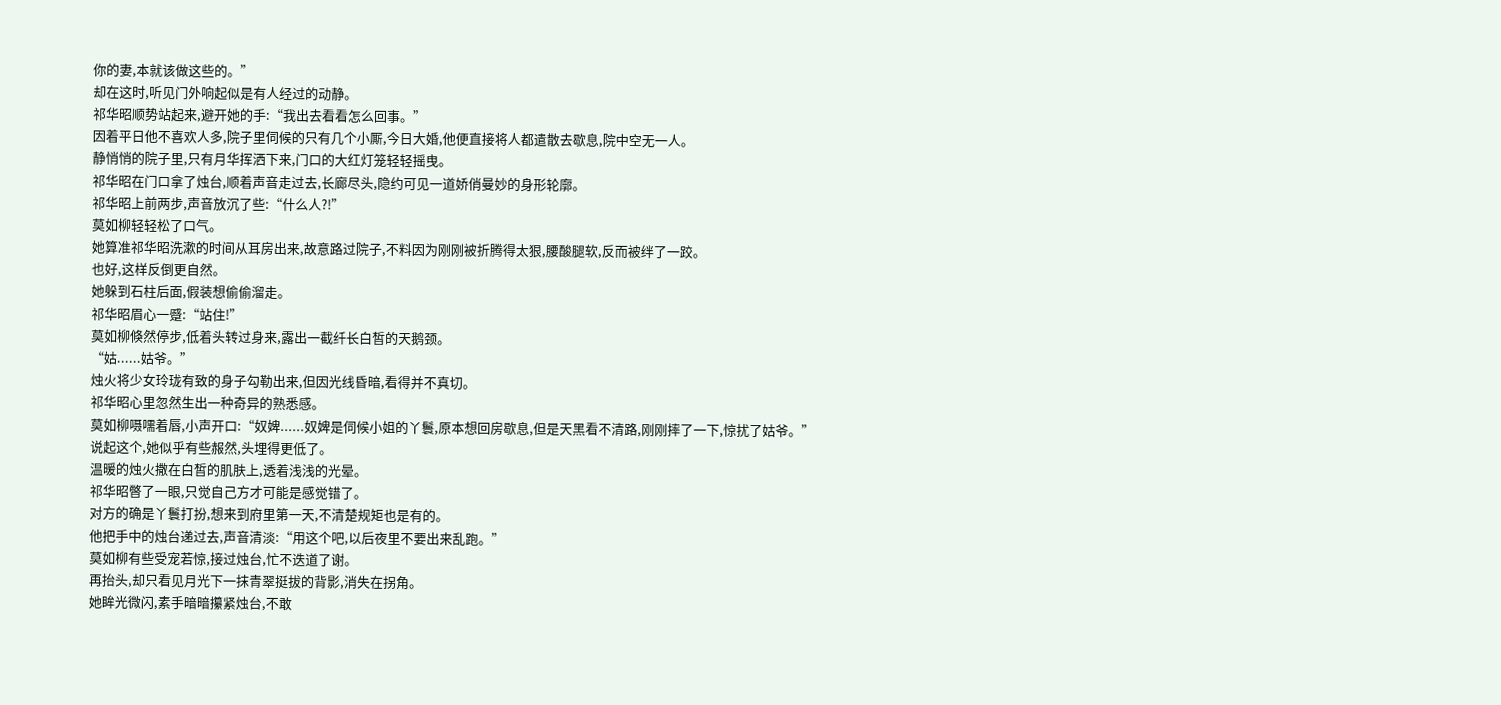你的妻,本就该做这些的。”
却在这时,听见门外响起似是有人经过的动静。
祁华昭顺势站起来,避开她的手:“我出去看看怎么回事。”
因着平日他不喜欢人多,院子里伺候的只有几个小厮,今日大婚,他便直接将人都遣散去歇息,院中空无一人。
静悄悄的院子里,只有月华挥洒下来,门口的大红灯笼轻轻摇曳。
祁华昭在门口拿了烛台,顺着声音走过去,长廊尽头,隐约可见一道娇俏曼妙的身形轮廓。
祁华昭上前两步,声音放沉了些:“什么人?!”
莫如柳轻轻松了口气。
她算准祁华昭洗漱的时间从耳房出来,故意路过院子,不料因为刚刚被折腾得太狠,腰酸腿软,反而被绊了一跤。
也好,这样反倒更自然。
她躲到石柱后面,假装想偷偷溜走。
祁华昭眉心一蹙:“站住!”
莫如柳倏然停步,低着头转过身来,露出一截纤长白皙的天鹅颈。
“姑......姑爷。”
烛火将少女玲珑有致的身子勾勒出来,但因光线昏暗,看得并不真切。
祁华昭心里忽然生出一种奇异的熟悉感。
莫如柳嗫嚅着唇,小声开口:“奴婢......奴婢是伺候小姐的丫鬟,原本想回房歇息,但是天黑看不清路,刚刚摔了一下,惊扰了姑爷。”
说起这个,她似乎有些赧然,头埋得更低了。
温暖的烛火撒在白皙的肌肤上,透着浅浅的光晕。
祁华昭暼了一眼,只觉自己方才可能是感觉错了。
对方的确是丫鬟打扮,想来到府里第一天,不清楚规矩也是有的。
他把手中的烛台递过去,声音清淡:“用这个吧,以后夜里不要出来乱跑。”
莫如柳有些受宠若惊,接过烛台,忙不迭道了谢。
再抬头,却只看见月光下一抹青翠挺拔的背影,消失在拐角。
她眸光微闪,素手暗暗攥紧烛台,不敢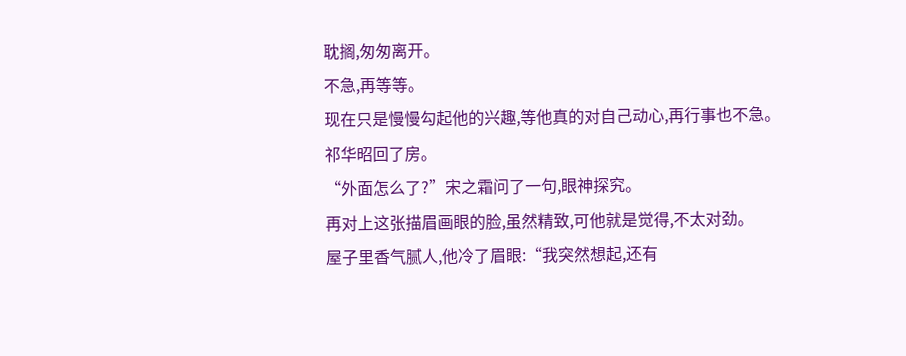耽搁,匆匆离开。
不急,再等等。
现在只是慢慢勾起他的兴趣,等他真的对自己动心,再行事也不急。
祁华昭回了房。
“外面怎么了?”宋之霜问了一句,眼神探究。
再对上这张描眉画眼的脸,虽然精致,可他就是觉得,不太对劲。
屋子里香气腻人,他冷了眉眼:“我突然想起,还有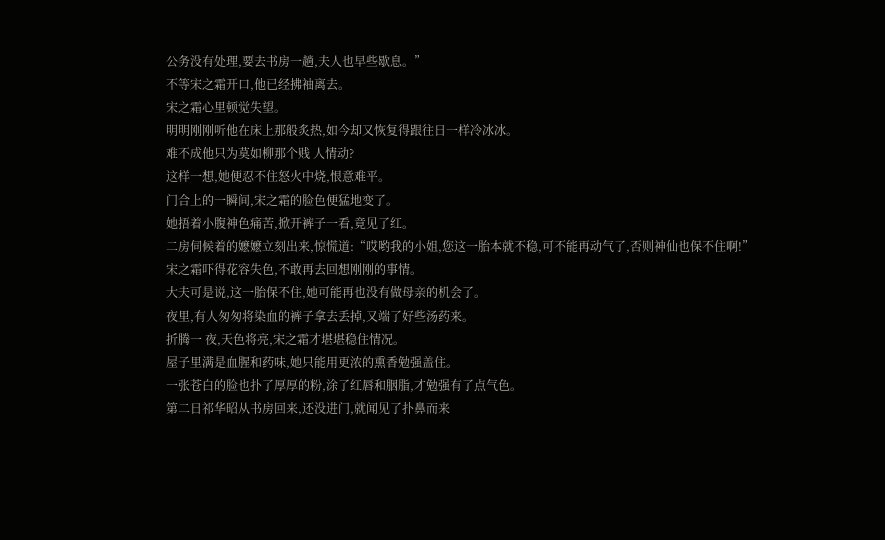公务没有处理,要去书房一趟,夫人也早些歇息。”
不等宋之霜开口,他已经拂袖离去。
宋之霜心里顿觉失望。
明明刚刚听他在床上那般炙热,如今却又恢复得跟往日一样冷冰冰。
难不成他只为莫如柳那个贱 人情动?
这样一想,她便忍不住怒火中烧,恨意难平。
门合上的一瞬间,宋之霜的脸色便猛地变了。
她捂着小腹神色痛苦,掀开裤子一看,竟见了红。
二房伺候着的嬷嬷立刻出来,惊慌道:“哎哟我的小姐,您这一胎本就不稳,可不能再动气了,否则神仙也保不住啊!”
宋之霜吓得花容失色,不敢再去回想刚刚的事情。
大夫可是说,这一胎保不住,她可能再也没有做母亲的机会了。
夜里,有人匆匆将染血的裤子拿去丢掉,又端了好些汤药来。
折腾一 夜,天色将亮,宋之霜才堪堪稳住情况。
屋子里满是血腥和药味,她只能用更浓的熏香勉强盖住。
一张苍白的脸也扑了厚厚的粉,涂了红唇和胭脂,才勉强有了点气色。
第二日祁华昭从书房回来,还没进门,就闻见了扑鼻而来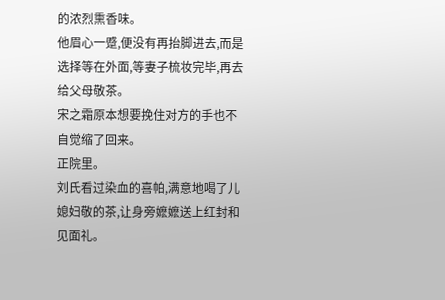的浓烈熏香味。
他眉心一蹙,便没有再抬脚进去,而是选择等在外面,等妻子梳妆完毕,再去给父母敬茶。
宋之霜原本想要挽住对方的手也不自觉缩了回来。
正院里。
刘氏看过染血的喜帕,满意地喝了儿媳妇敬的茶,让身旁嬷嬷送上红封和见面礼。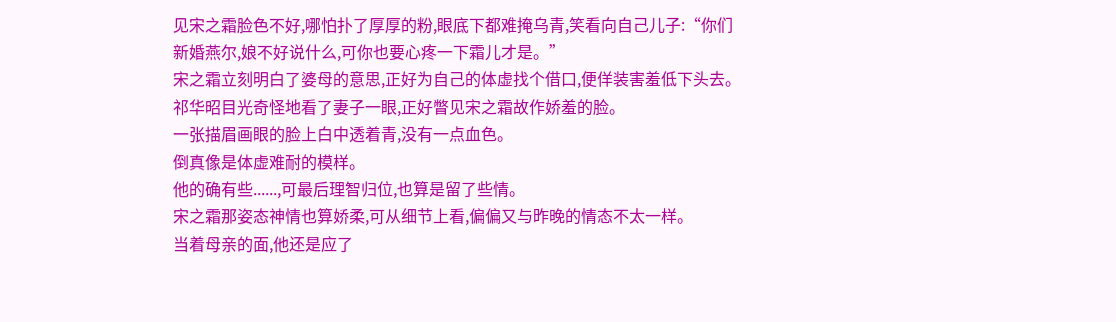见宋之霜脸色不好,哪怕扑了厚厚的粉,眼底下都难掩乌青,笑看向自己儿子:“你们新婚燕尔,娘不好说什么,可你也要心疼一下霜儿才是。”
宋之霜立刻明白了婆母的意思,正好为自己的体虚找个借口,便佯装害羞低下头去。
祁华昭目光奇怪地看了妻子一眼,正好瞥见宋之霜故作娇羞的脸。
一张描眉画眼的脸上白中透着青,没有一点血色。
倒真像是体虚难耐的模样。
他的确有些......,可最后理智归位,也算是留了些情。
宋之霜那姿态神情也算娇柔,可从细节上看,偏偏又与昨晚的情态不太一样。
当着母亲的面,他还是应了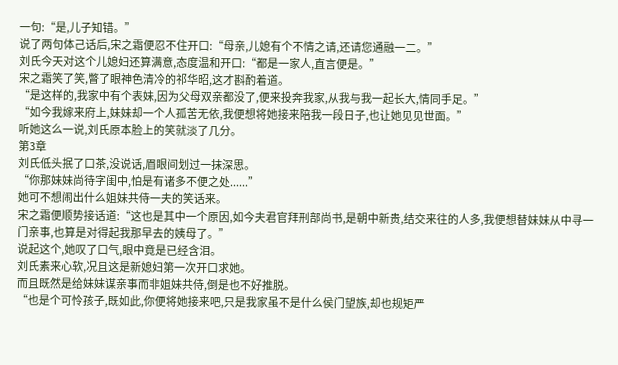一句:“是,儿子知错。”
说了两句体己话后,宋之霜便忍不住开口:“母亲,儿媳有个不情之请,还请您通融一二。”
刘氏今天对这个儿媳妇还算满意,态度温和开口:“都是一家人,直言便是。”
宋之霜笑了笑,瞥了眼神色清冷的祁华昭,这才斟酌着道。
“是这样的,我家中有个表妹,因为父母双亲都没了,便来投奔我家,从我与我一起长大,情同手足。”
“如今我嫁来府上,妹妹却一个人孤苦无依,我便想将她接来陪我一段日子,也让她见见世面。”
听她这么一说,刘氏原本脸上的笑就淡了几分。
第3章
刘氏低头抿了口茶,没说话,眉眼间划过一抹深思。
“你那妹妹尚待字闺中,怕是有诸多不便之处......”
她可不想闹出什么姐妹共侍一夫的笑话来。
宋之霜便顺势接话道:“这也是其中一个原因,如今夫君官拜刑部尚书,是朝中新贵,结交来往的人多,我便想替妹妹从中寻一门亲事,也算是对得起我那早去的姨母了。”
说起这个,她叹了口气,眼中竟是已经含泪。
刘氏素来心软,况且这是新媳妇第一次开口求她。
而且既然是给妹妹谋亲事而非姐妹共侍,倒是也不好推脱。
“也是个可怜孩子,既如此,你便将她接来吧,只是我家虽不是什么侯门望族,却也规矩严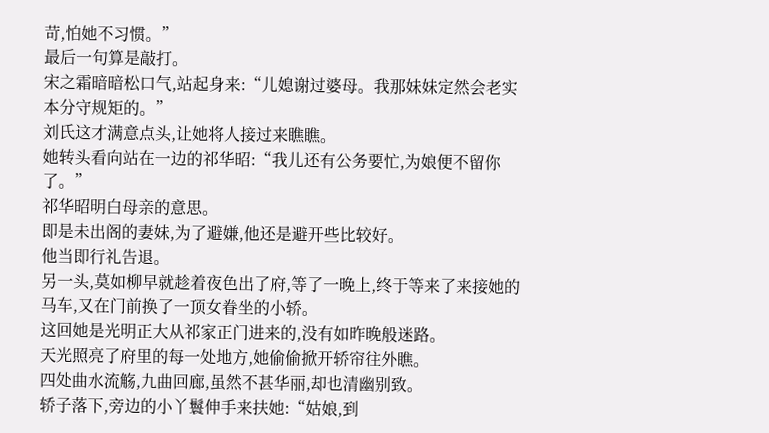苛,怕她不习惯。”
最后一句算是敲打。
宋之霜暗暗松口气,站起身来:“儿媳谢过婆母。我那妹妹定然会老实本分守规矩的。”
刘氏这才满意点头,让她将人接过来瞧瞧。
她转头看向站在一边的祁华昭:“我儿还有公务要忙,为娘便不留你了。”
祁华昭明白母亲的意思。
即是未出阁的妻妹,为了避嫌,他还是避开些比较好。
他当即行礼告退。
另一头,莫如柳早就趁着夜色出了府,等了一晚上,终于等来了来接她的马车,又在门前换了一顶女眷坐的小轿。
这回她是光明正大从祁家正门进来的,没有如昨晚般迷路。
天光照亮了府里的每一处地方,她偷偷掀开轿帘往外瞧。
四处曲水流觞,九曲回廊,虽然不甚华丽,却也清幽别致。
轿子落下,旁边的小丫鬟伸手来扶她:“姑娘,到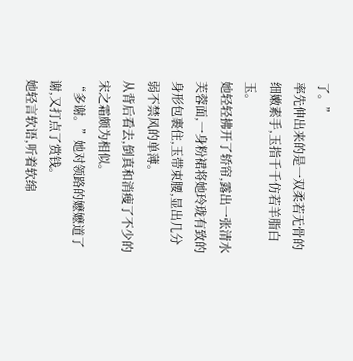了。”
率先伸出来的是一双柔若无骨的细嫩素手,玉指千千仿若羊脂白玉。
她轻轻拂开了轿帘,露出一张清水芙蓉面,一身粉裙将她玲珑有致的身形包裹住,玉带束腰,显出几分弱不禁风的单薄。
从背后看去,倒真和消瘦了不少的宋之霜颇为相似。
“多谢。”她对领路的嬷嬷道了谢,又打点了赏钱。
她轻言软语,听着软绵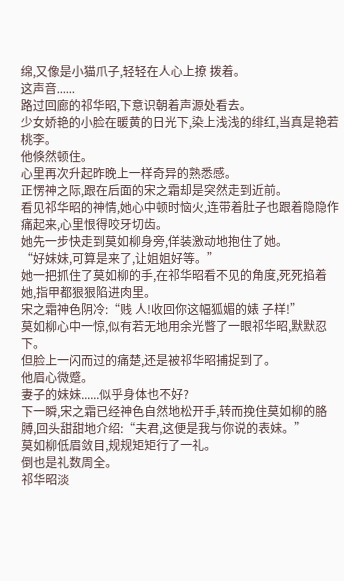绵,又像是小猫爪子,轻轻在人心上撩 拨着。
这声音......
路过回廊的祁华昭,下意识朝着声源处看去。
少女娇艳的小脸在暖黄的日光下,染上浅浅的绯红,当真是艳若桃李。
他倏然顿住。
心里再次升起昨晚上一样奇异的熟悉感。
正愣神之际,跟在后面的宋之霜却是突然走到近前。
看见祁华昭的神情,她心中顿时恼火,连带着肚子也跟着隐隐作痛起来,心里恨得咬牙切齿。
她先一步快走到莫如柳身旁,佯装激动地抱住了她。
“好妹妹,可算是来了,让姐姐好等。”
她一把抓住了莫如柳的手,在祁华昭看不见的角度,死死掐着她,指甲都狠狠陷进肉里。
宋之霜神色阴冷:“贱 人!收回你这幅狐媚的婊 子样!”
莫如柳心中一惊,似有若无地用余光瞥了一眼祁华昭,默默忍下。
但脸上一闪而过的痛楚,还是被祁华昭捕捉到了。
他眉心微蹙。
妻子的妹妹......似乎身体也不好?
下一瞬,宋之霜已经神色自然地松开手,转而挽住莫如柳的胳膊,回头甜甜地介绍:“夫君,这便是我与你说的表妹。”
莫如柳低眉敛目,规规矩矩行了一礼。
倒也是礼数周全。
祁华昭淡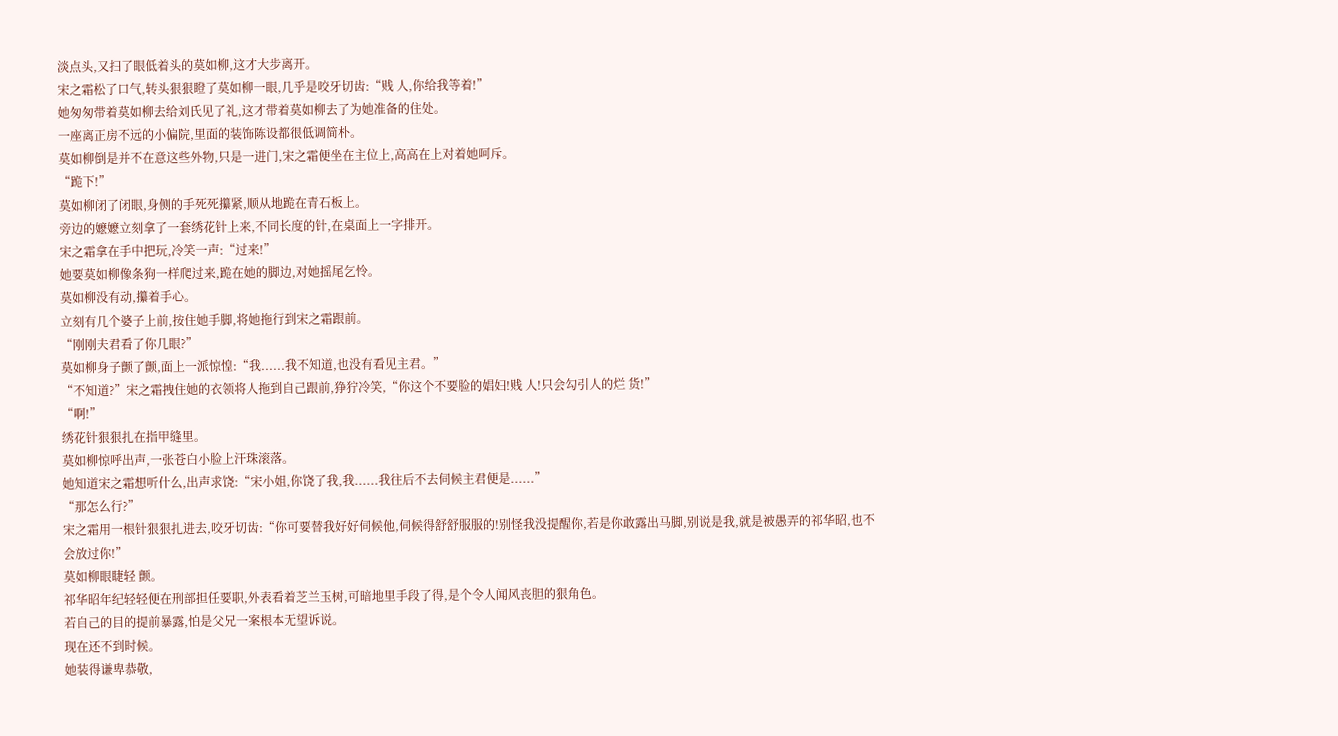淡点头,又扫了眼低着头的莫如柳,这才大步离开。
宋之霜松了口气,转头狠狠瞪了莫如柳一眼,几乎是咬牙切齿:“贱 人,你给我等着!”
她匆匆带着莫如柳去给刘氏见了礼,这才带着莫如柳去了为她准备的住处。
一座离正房不远的小偏院,里面的装饰陈设都很低调简朴。
莫如柳倒是并不在意这些外物,只是一进门,宋之霜便坐在主位上,高高在上对着她呵斥。
“跪下!”
莫如柳闭了闭眼,身侧的手死死攥紧,顺从地跪在青石板上。
旁边的嬷嬷立刻拿了一套绣花针上来,不同长度的针,在桌面上一字排开。
宋之霜拿在手中把玩,冷笑一声:“过来!”
她要莫如柳像条狗一样爬过来,跪在她的脚边,对她摇尾乞怜。
莫如柳没有动,攥着手心。
立刻有几个婆子上前,按住她手脚,将她拖行到宋之霜跟前。
“刚刚夫君看了你几眼?”
莫如柳身子颤了颤,面上一派惊惶:“我......我不知道,也没有看见主君。”
“不知道?”宋之霜拽住她的衣领将人拖到自己跟前,狰狞冷笑,“你这个不要脸的娼妇!贱 人!只会勾引人的烂 货!”
“啊!”
绣花针狠狠扎在指甲缝里。
莫如柳惊呼出声,一张苍白小脸上汗珠滚落。
她知道宋之霜想听什么,出声求饶:“宋小姐,你饶了我,我......我往后不去伺候主君便是......”
“那怎么行?”
宋之霜用一根针狠狠扎进去,咬牙切齿:“你可要替我好好伺候他,伺候得舒舒服服的!别怪我没提醒你,若是你敢露出马脚,别说是我,就是被愚弄的祁华昭,也不会放过你!”
莫如柳眼睫轻 颤。
祁华昭年纪轻轻便在刑部担任要职,外表看着芝兰玉树,可暗地里手段了得,是个令人闻风丧胆的狠角色。
若自己的目的提前暴露,怕是父兄一案根本无望诉说。
现在还不到时候。
她装得谦卑恭敬,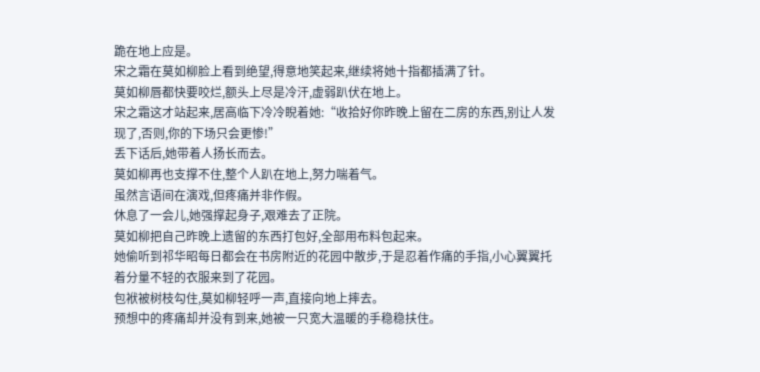跪在地上应是。
宋之霜在莫如柳脸上看到绝望,得意地笑起来,继续将她十指都插满了针。
莫如柳唇都快要咬烂,额头上尽是冷汗,虚弱趴伏在地上。
宋之霜这才站起来,居高临下冷冷睨着她:“收拾好你昨晚上留在二房的东西,别让人发现了,否则,你的下场只会更惨!”
丢下话后,她带着人扬长而去。
莫如柳再也支撑不住,整个人趴在地上,努力喘着气。
虽然言语间在演戏,但疼痛并非作假。
休息了一会儿,她强撑起身子,艰难去了正院。
莫如柳把自己昨晚上遗留的东西打包好,全部用布料包起来。
她偷听到祁华昭每日都会在书房附近的花园中散步,于是忍着作痛的手指,小心翼翼托着分量不轻的衣服来到了花园。
包袱被树枝勾住,莫如柳轻呼一声,直接向地上摔去。
预想中的疼痛却并没有到来,她被一只宽大温暖的手稳稳扶住。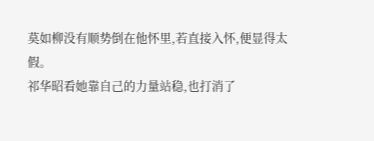莫如柳没有顺势倒在他怀里,若直接入怀,便显得太假。
祁华昭看她靠自己的力量站稳,也打消了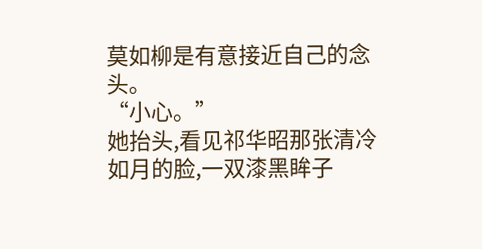莫如柳是有意接近自己的念头。
“小心。”
她抬头,看见祁华昭那张清冷如月的脸,一双漆黑眸子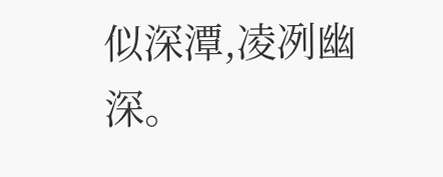似深潭,凌冽幽深。